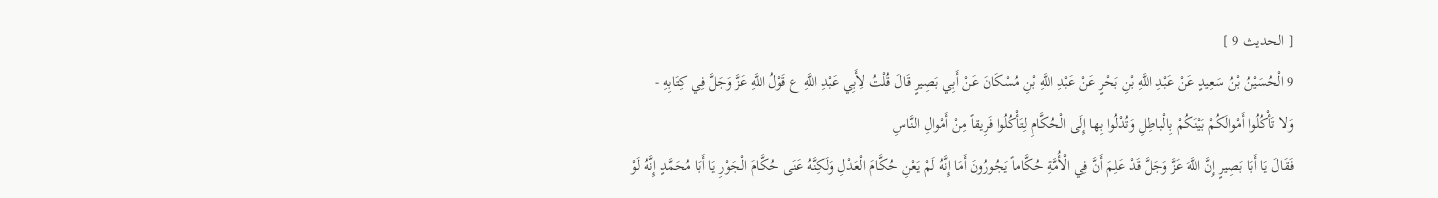[ الحديث 9 ]
9 الْحُسَيْنُ بْنُ سَعِيدٍ عَنْ عَبْدِ اللَّهِ بْنِ بَحْرٍ عَنْ عَبْدِ اللَّهِ بْنِ مُسْكَانَ عَنْ أَبِي بَصِيرٍ قَالَ قُلْتُ لِأَبِي عَبْدِ اللَّهِ ع قَوْلُ اللَّهِ عَزَّ وَجَلَّ فِي كِتَابِهِ -
وَلا تَأْكُلُوا أَمْوالَكُمْ بَيْنَكُمْ بِالْباطِلِ وَتُدْلُوا بِها إِلَى الْحُكَّامِ لِتَأْكُلُوا فَرِيقاً مِنْ أَمْوالِ النَّاسِ
فَقَالَ يَا أَبَا بَصِيرٍ إِنَّ اللَّهَ عَزَّ وَجَلَّ قَدْ عَلِمَ أَنَّ فِي الْأُمَّةِ حُكَّاماً يَجُورُونَ أَمَا إِنَّهُ لَمْ يَعْنِ حُكَّامَ الْعَدْلِ وَلَكِنَّهُ عَنَى حُكَّامَ الْجَوْرِ يَا أَبَا مُحَمَّدٍ إِنَّهُ لَوْ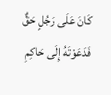كَانَ عَلَى رَجُلٍ حَقٌّ فَدَعَوْتَهُ إِلَى حَاكِمِ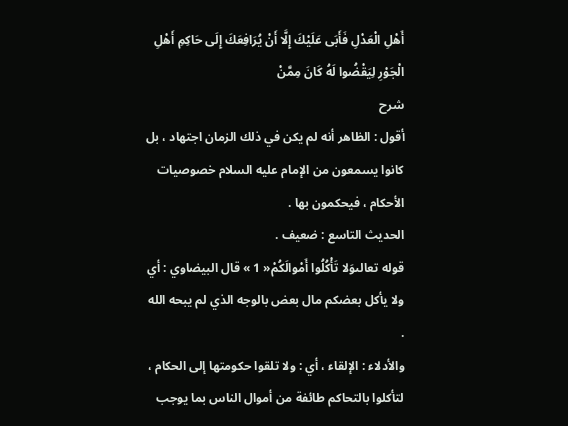أَهْلِ الْعَدْلِ فَأَبَى عَلَيْكَ إِلَّا أَنْ يُرَافِعَكَ إِلَى حَاكِمِ أَهْلِ الْجَوْرِ لِيَقْضُوا لَهُ كَانَ مِمَّنْ
شرح
أقول : الظاهر أنه لم يكن في ذلك الزمان اجتهاد ، بل كانوا يسمعون من الإمام عليه السلام خصوصيات الأحكام ، فيحكمون بها .
الحديث التاسع : ضعيف .
قوله تعالىوَلا تَأْكُلُوا أَمْوالَكُمْ« 1 » قال البيضاوي : أي ولا يأكل بعضكم مال بعض بالوجه الذي لم يبحه الله .
والأدلاء : الإلقاء ، أي : ولا تلقوا حكومتها إلى الحكام ، لتأكلوا بالتحاكم طائفة من أموال الناس بما يوجب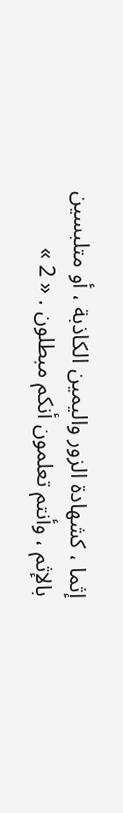إثما ، كشهادة الزور واليمين الكاذبة ، أو متلبسين بالإثم ، وأنتم تعلمون أنكم مبطلون . « 2 »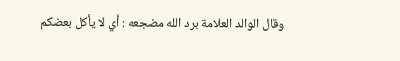وقال الوالد العلامة برد الله مضجعه : أي لا يأكل بعضكم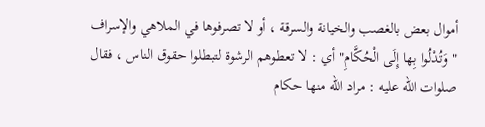أموال بعض بالغصب والخيانة والسرقة ، أو لا تصرفوها في الملاهي والإسراف "وَتُدْلُوا بِها إِلَى الْحُكَّامِ" أي : لا تعطوهم الرشوة لتبطلوا حقوق الناس ، فقال صلوات الله عليه : مراد الله منها حكام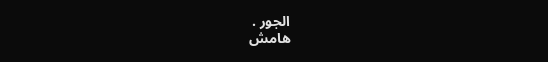الجور .
هامش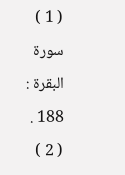( 1 ) سورة البقرة : 188 .
( 2 )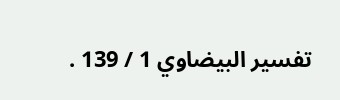تفسير البيضاوي 1 / 139 .